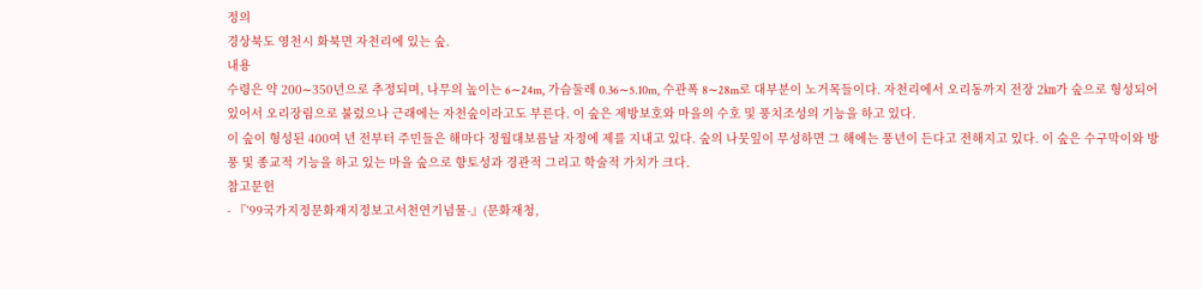정의
경상북도 영천시 화북면 자천리에 있는 숲.
내용
수령은 약 200∼350년으로 추정되며, 나무의 높이는 6∼24m, 가슴둘레 0.36∼5.10m, 수관폭 8∼28m로 대부분이 노거목들이다. 자천리에서 오리동까지 전장 2㎞가 숲으로 형성되어 있어서 오리장림으로 불렀으나 근래에는 자천숲이라고도 부른다. 이 숲은 제방보호와 마을의 수호 및 풍치조성의 기능을 하고 있다.
이 숲이 형성된 400여 년 전부터 주민들은 해마다 정월대보름날 자정에 제를 지내고 있다. 숲의 나뭇잎이 무성하면 그 해에는 풍년이 든다고 전해지고 있다. 이 숲은 수구막이와 방풍 및 종교적 기능을 하고 있는 마을 숲으로 향토성과 경관적 그리고 학술적 가치가 크다.
참고문헌
- 『’99국가지정문화재지정보고서천연기념물-』(문화재청,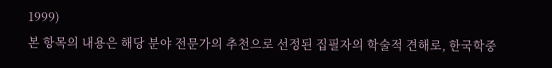1999)
본 항목의 내용은 해당 분야 전문가의 추천으로 선정된 집필자의 학술적 견해로, 한국학중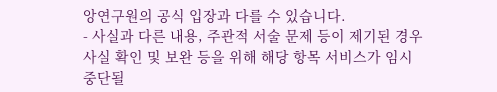앙연구원의 공식 입장과 다를 수 있습니다.
- 사실과 다른 내용, 주관적 서술 문제 등이 제기된 경우 사실 확인 및 보완 등을 위해 해당 항목 서비스가 임시 중단될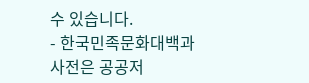수 있습니다.
- 한국민족문화대백과사전은 공공저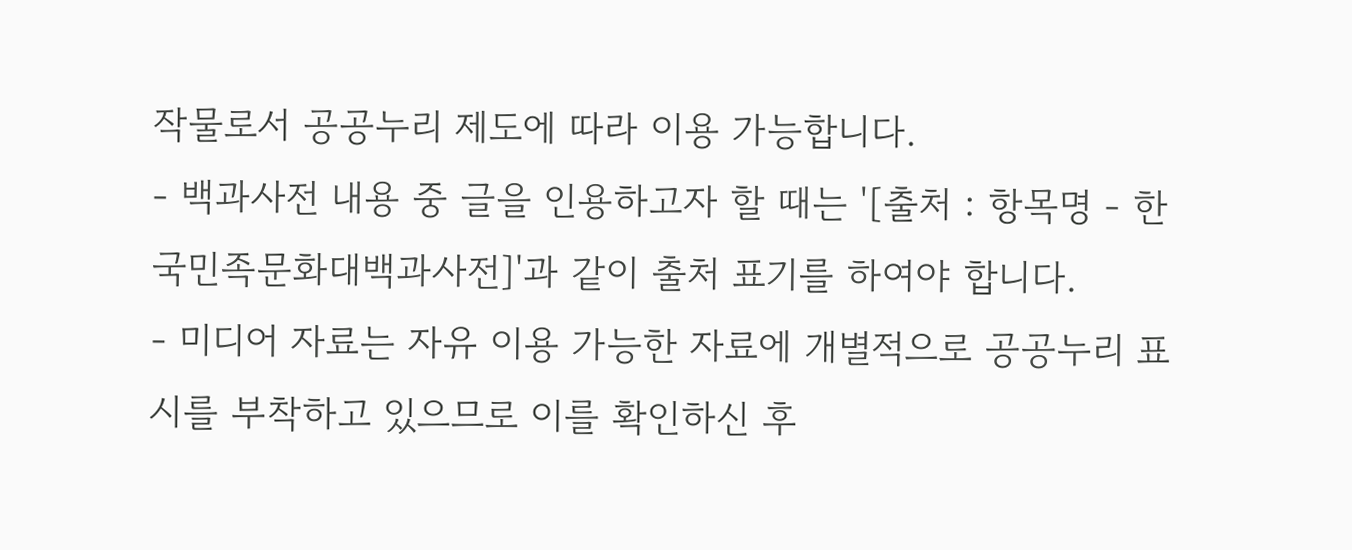작물로서 공공누리 제도에 따라 이용 가능합니다.
- 백과사전 내용 중 글을 인용하고자 할 때는 '[출처 : 항목명 - 한국민족문화대백과사전]'과 같이 출처 표기를 하여야 합니다.
- 미디어 자료는 자유 이용 가능한 자료에 개별적으로 공공누리 표시를 부착하고 있으므로 이를 확인하신 후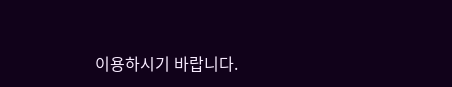이용하시기 바랍니다.